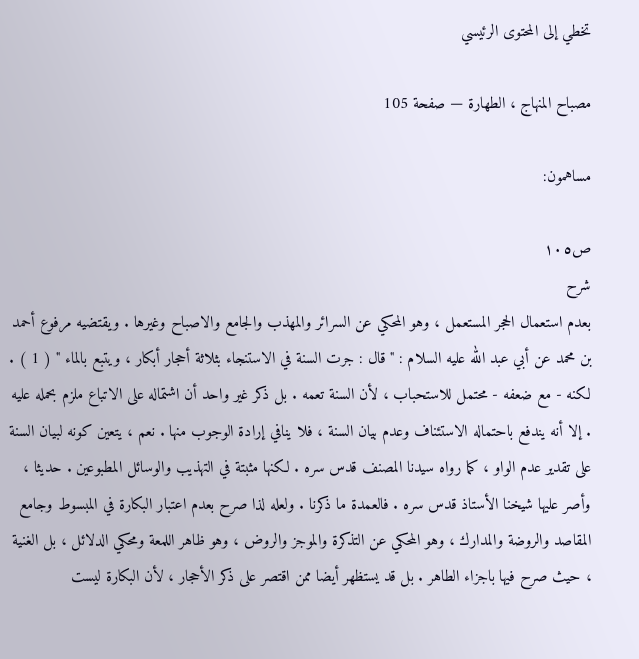تخطي إلى المحتوى الرئيسي

مصباح المنهاج ، الطهارة — صفحة 105

مساهمون:

ص١٠٥
شرح
بعدم استعمال الحجر المستعمل ، وهو المحكي عن السرائر والمهذب والجامع والاصباح وغيرها . ويقتضيه مرفوع أحمد بن محمد عن أبي عبد الله عليه السلام : " قال : جرت السنة في الاستنجاء بثلاثة أحجار أبكار ، ويتبع بالماء " ( 1 ) . لكنه - مع ضعفه - محتمل للاستحباب ، لأن السنة تعمه . بل ذكر غير واحد أن اشتماله على الاتباع ملزم بحمله عليه . إلا أنه يندفع باحتماله الاستئناف وعدم بيان السنة ، فلا ينافي إرادة الوجوب منها . نعم ، يتعين كونه لبيان السنة على تقدير عدم الواو ، كما رواه سيدنا المصنف قدس سره . لكنها مثبتة في التهذيب والوسائل المطبوعين . حديثا ، وأصر عليها شيخنا الأستاذ قدس سره . فالعمدة ما ذكرنا . ولعله لذا صرح بعدم اعتبار البكارة في المبسوط وجامع المقاصد والروضة والمدارك ، وهو المحكي عن التذكرة والموجز والروض ، وهو ظاهر اللمعة ومحكي الدلائل ، بل الغنية ، حيث صرح فيها باجزاء الطاهر . بل قد يستظهر أيضا ممن اقتصر على ذكر الأحجار ، لأن البكارة ليست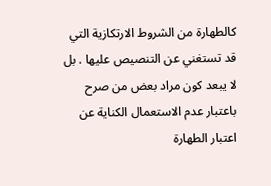كالطهارة من الشروط الارتكازية التي قد تستغني عن التنصيص عليها . بل لا يبعد كون مراد بعض من صرح باعتبار عدم الاستعمال الكناية عن اعتبار الطهارة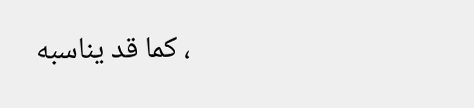، كما قد يناسبه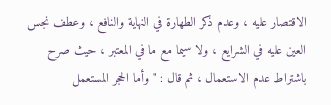الاقتصار عليه ، وعدم ذكر الطهارة في النهاية والنافع ، وعطف نجس العين عليه في الشرايع ، ولا سيما مع ما في المعتبر ، حيث صرح باشتراط عدم الاستعمال ، ثم قال : " وأما الحجر المستعمل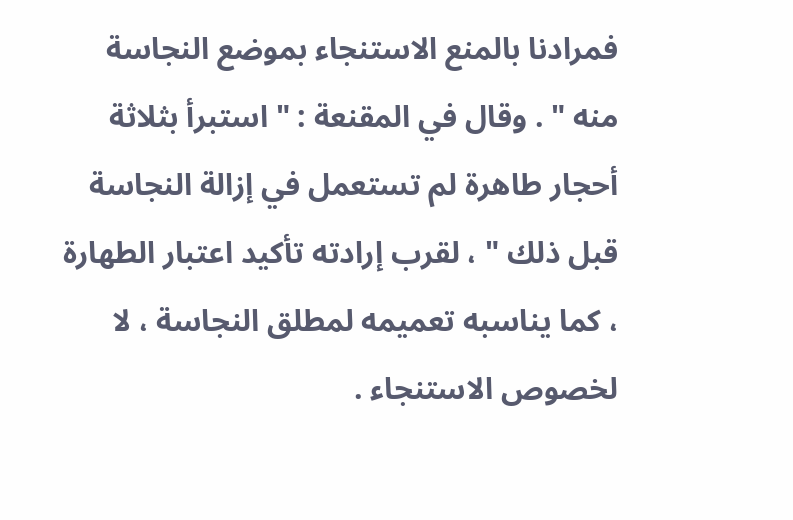فمرادنا بالمنع الاستنجاء بموضع النجاسة منه " . وقال في المقنعة : " استبرأ بثلاثة أحجار طاهرة لم تستعمل في إزالة النجاسة قبل ذلك " ، لقرب إرادته تأكيد اعتبار الطهارة ، كما يناسبه تعميمه لمطلق النجاسة ، لا لخصوص الاستنجاء .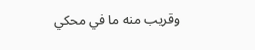وقريب منه ما في محكي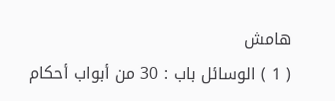هامش
( 1 ) الوسائل باب : 30 من أبواب أحكام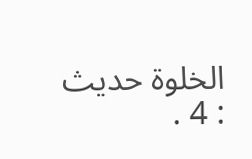الخلوة حديث : 4 .